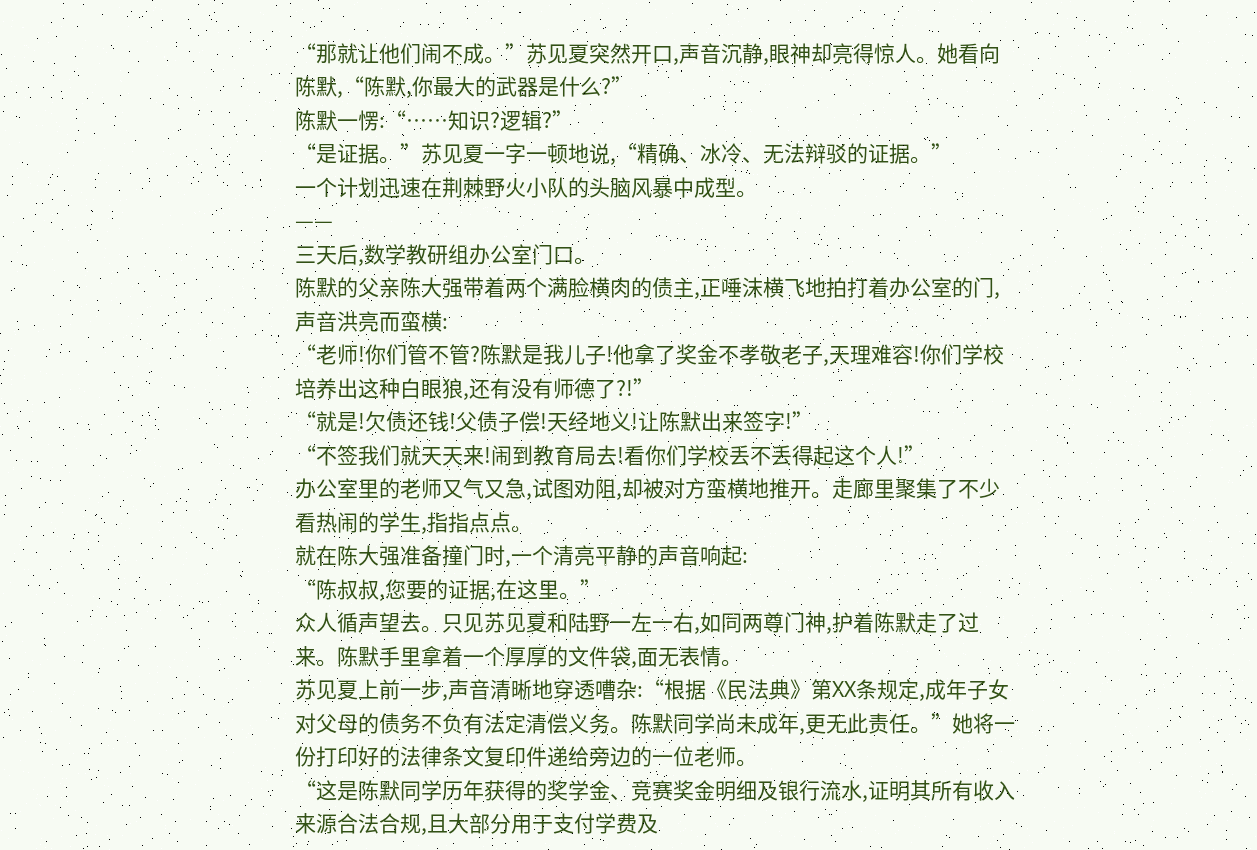“那就让他们闹不成。”苏见夏突然开口,声音沉静,眼神却亮得惊人。她看向陈默,“陈默,你最大的武器是什么?”
陈默一愣:“……知识?逻辑?”
“是证据。”苏见夏一字一顿地说,“精确、冰冷、无法辩驳的证据。”
一个计划迅速在荆棘野火小队的头脑风暴中成型。
——
三天后,数学教研组办公室门口。
陈默的父亲陈大强带着两个满脸横肉的债主,正唾沫横飞地拍打着办公室的门,声音洪亮而蛮横:
“老师!你们管不管?陈默是我儿子!他拿了奖金不孝敬老子,天理难容!你们学校培养出这种白眼狼,还有没有师德了?!”
“就是!欠债还钱!父债子偿!天经地义!让陈默出来签字!”
“不签我们就天天来!闹到教育局去!看你们学校丢不丢得起这个人!”
办公室里的老师又气又急,试图劝阻,却被对方蛮横地推开。走廊里聚集了不少看热闹的学生,指指点点。
就在陈大强准备撞门时,一个清亮平静的声音响起:
“陈叔叔,您要的证据,在这里。”
众人循声望去。只见苏见夏和陆野一左一右,如同两尊门神,护着陈默走了过来。陈默手里拿着一个厚厚的文件袋,面无表情。
苏见夏上前一步,声音清晰地穿透嘈杂:“根据《民法典》第XX条规定,成年子女对父母的债务不负有法定清偿义务。陈默同学尚未成年,更无此责任。”她将一份打印好的法律条文复印件递给旁边的一位老师。
“这是陈默同学历年获得的奖学金、竞赛奖金明细及银行流水,证明其所有收入来源合法合规,且大部分用于支付学费及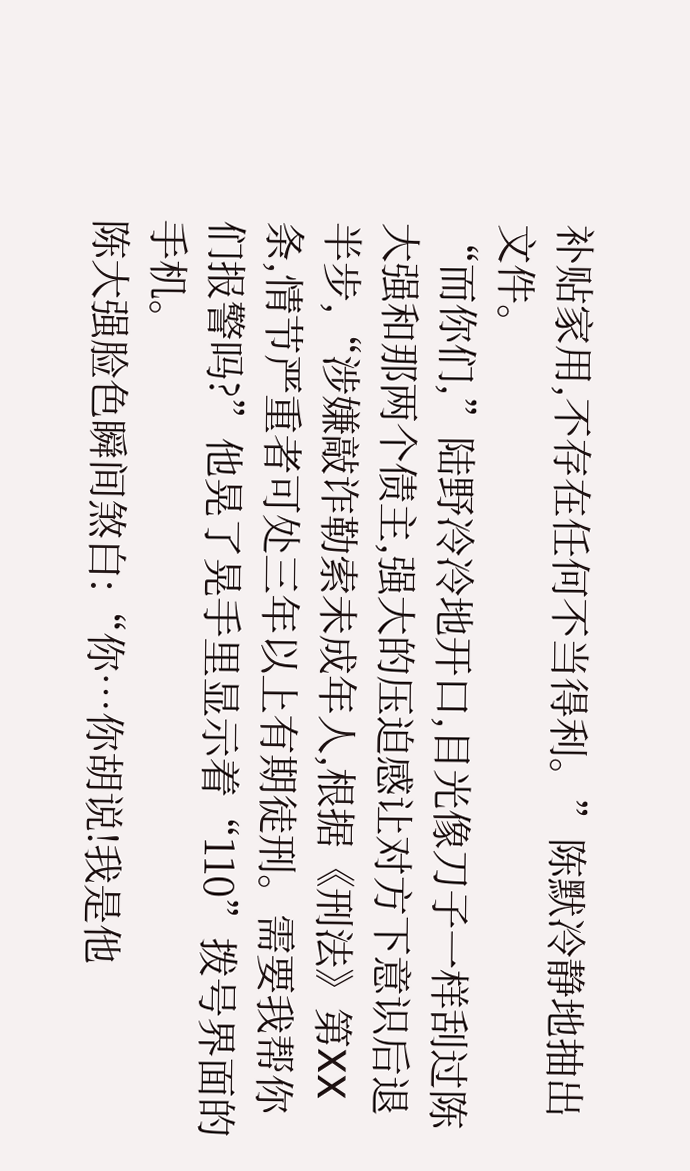补贴家用,不存在任何不当得利。”陈默冷静地抽出文件。
“而你们,”陆野冷冷地开口,目光像刀子一样刮过陈大强和那两个债主,强大的压迫感让对方下意识后退半步,“涉嫌敲诈勒索未成年人,根据《刑法》第XX条,情节严重者可处三年以上有期徒刑。需要我帮你们报警吗?”他晃了晃手里显示着“110”拨号界面的手机。
陈大强脸色瞬间煞白:“你…你胡说!我是他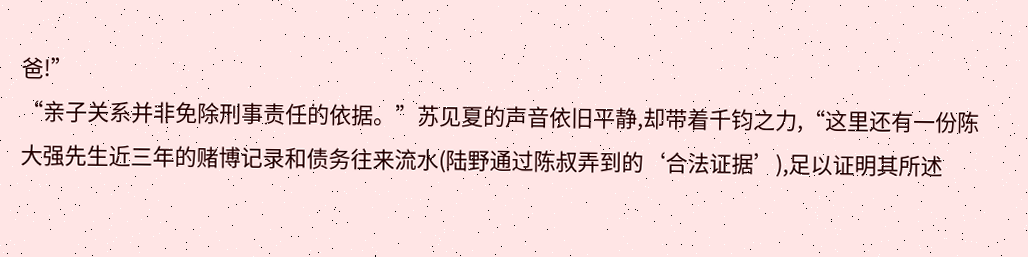爸!”
“亲子关系并非免除刑事责任的依据。”苏见夏的声音依旧平静,却带着千钧之力,“这里还有一份陈大强先生近三年的赌博记录和债务往来流水(陆野通过陈叔弄到的‘合法证据’),足以证明其所述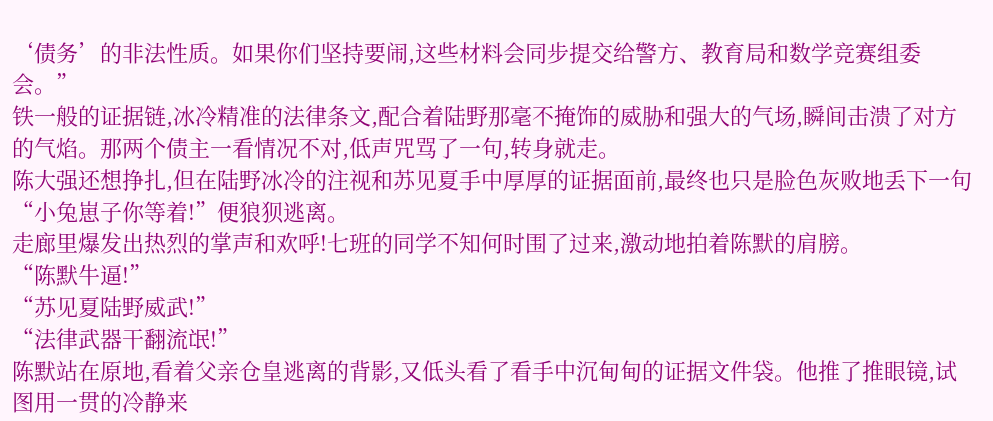‘债务’的非法性质。如果你们坚持要闹,这些材料会同步提交给警方、教育局和数学竞赛组委会。”
铁一般的证据链,冰冷精准的法律条文,配合着陆野那毫不掩饰的威胁和强大的气场,瞬间击溃了对方的气焰。那两个债主一看情况不对,低声咒骂了一句,转身就走。
陈大强还想挣扎,但在陆野冰冷的注视和苏见夏手中厚厚的证据面前,最终也只是脸色灰败地丢下一句“小兔崽子你等着!”便狼狈逃离。
走廊里爆发出热烈的掌声和欢呼!七班的同学不知何时围了过来,激动地拍着陈默的肩膀。
“陈默牛逼!”
“苏见夏陆野威武!”
“法律武器干翻流氓!”
陈默站在原地,看着父亲仓皇逃离的背影,又低头看了看手中沉甸甸的证据文件袋。他推了推眼镜,试图用一贯的冷静来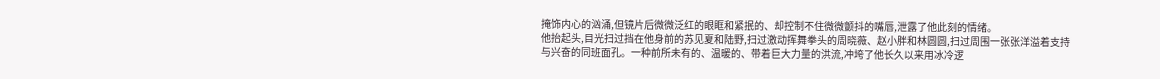掩饰内心的汹涌,但镜片后微微泛红的眼眶和紧抿的、却控制不住微微颤抖的嘴唇,泄露了他此刻的情绪。
他抬起头,目光扫过挡在他身前的苏见夏和陆野,扫过激动挥舞拳头的周晓薇、赵小胖和林圆圆,扫过周围一张张洋溢着支持与兴奋的同班面孔。一种前所未有的、温暖的、带着巨大力量的洪流,冲垮了他长久以来用冰冷逻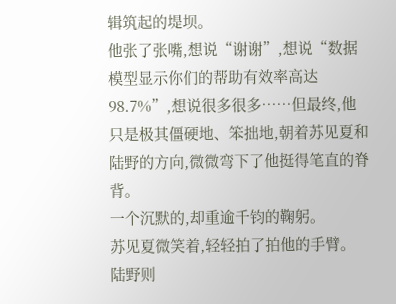辑筑起的堤坝。
他张了张嘴,想说“谢谢”,想说“数据模型显示你们的帮助有效率高达98.7%”,想说很多很多……但最终,他只是极其僵硬地、笨拙地,朝着苏见夏和陆野的方向,微微弯下了他挺得笔直的脊背。
一个沉默的,却重逾千钧的鞠躬。
苏见夏微笑着,轻轻拍了拍他的手臂。
陆野则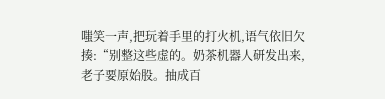嗤笑一声,把玩着手里的打火机,语气依旧欠揍:“别整这些虚的。奶茶机器人研发出来,老子要原始股。抽成百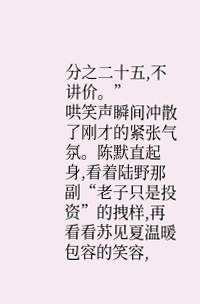分之二十五,不讲价。”
哄笑声瞬间冲散了刚才的紧张气氛。陈默直起身,看着陆野那副“老子只是投资”的拽样,再看看苏见夏温暖包容的笑容,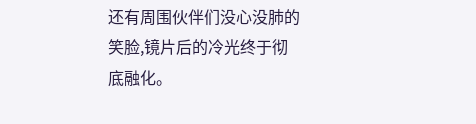还有周围伙伴们没心没肺的笑脸,镜片后的冷光终于彻底融化。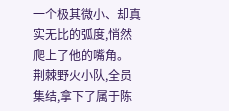一个极其微小、却真实无比的弧度,悄然爬上了他的嘴角。
荆棘野火小队,全员集结,拿下了属于陈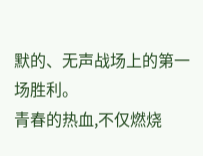默的、无声战场上的第一场胜利。
青春的热血,不仅燃烧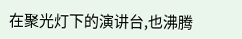在聚光灯下的演讲台,也沸腾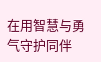在用智慧与勇气守护同伴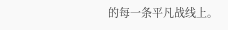的每一条平凡战线上。